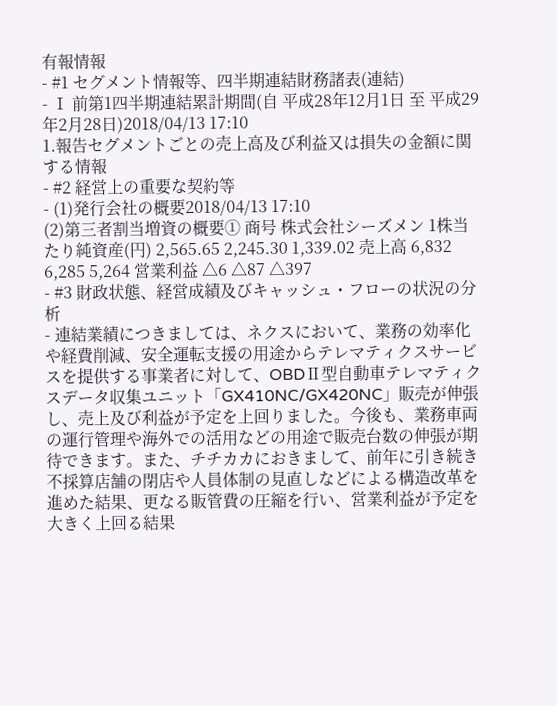有報情報
- #1 セグメント情報等、四半期連結財務諸表(連結)
- Ⅰ 前第1四半期連結累計期間(自 平成28年12月1日 至 平成29年2月28日)2018/04/13 17:10
1.報告セグメントごとの売上高及び利益又は損失の金額に関する情報
- #2 経営上の重要な契約等
- (1)発行会社の概要2018/04/13 17:10
(2)第三者割当増資の概要① 商号 株式会社シーズメン 1株当たり純資産(円) 2,565.65 2,245.30 1,339.02 売上高 6,832 6,285 5,264 営業利益 △6 △87 △397
- #3 財政状態、経営成績及びキャッシュ・フローの状況の分析
- 連結業績につきましては、ネクスにおいて、業務の効率化や経費削減、安全運転支援の用途からテレマティクスサービスを提供する事業者に対して、OBDⅡ型自動車テレマティクスデータ収集ユニット「GX410NC/GX420NC」販売が伸張し、売上及び利益が予定を上回りました。今後も、業務車両の運行管理や海外での活用などの用途で販売台数の伸張が期待できます。また、チチカカにおきまして、前年に引き続き不採算店舗の閉店や人員体制の見直しなどによる構造改革を進めた結果、更なる販管費の圧縮を行い、営業利益が予定を大きく上回る結果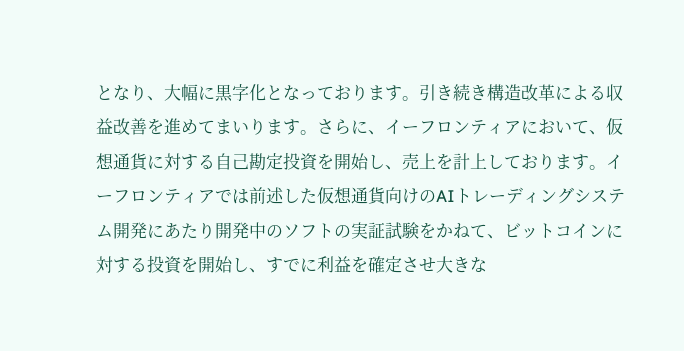となり、大幅に黒字化となっております。引き続き構造改革による収益改善を進めてまいります。さらに、イーフロンティアにおいて、仮想通貨に対する自己勘定投資を開始し、売上を計上しております。イーフロンティアでは前述した仮想通貨向けのAIトレーディングシステム開発にあたり開発中のソフトの実証試験をかねて、ビットコインに対する投資を開始し、すでに利益を確定させ大きな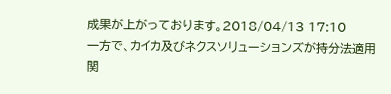成果が上がっております。2018/04/13 17:10
一方で、カイカ及びネクスソリューションズが持分法適用関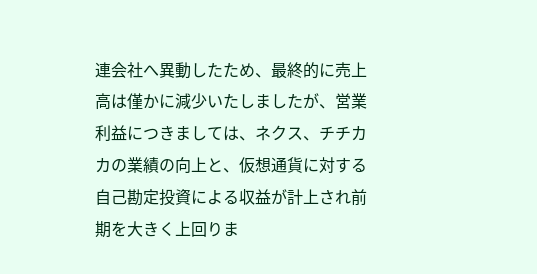連会社へ異動したため、最終的に売上高は僅かに減少いたしましたが、営業利益につきましては、ネクス、チチカカの業績の向上と、仮想通貨に対する自己勘定投資による収益が計上され前期を大きく上回りま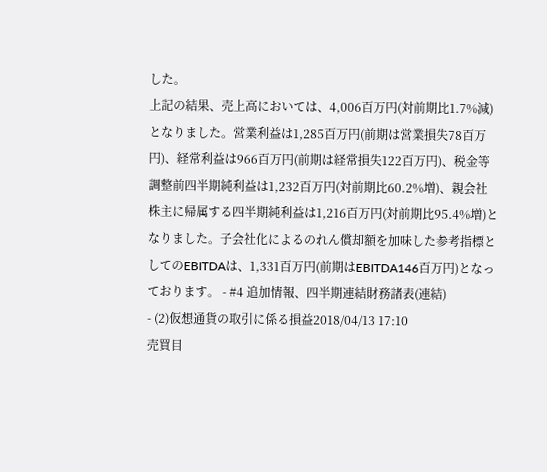した。
上記の結果、売上高においては、4,006百万円(対前期比1.7%減)となりました。営業利益は1,285百万円(前期は営業損失78百万円)、経常利益は966百万円(前期は経常損失122百万円)、税金等調整前四半期純利益は1,232百万円(対前期比60.2%増)、親会社株主に帰属する四半期純利益は1,216百万円(対前期比95.4%増)となりました。子会社化によるのれん償却額を加味した参考指標としてのEBITDAは、1,331百万円(前期はEBITDA146百万円)となっております。 - #4 追加情報、四半期連結財務諸表(連結)
- (2)仮想通貨の取引に係る損益2018/04/13 17:10
売買目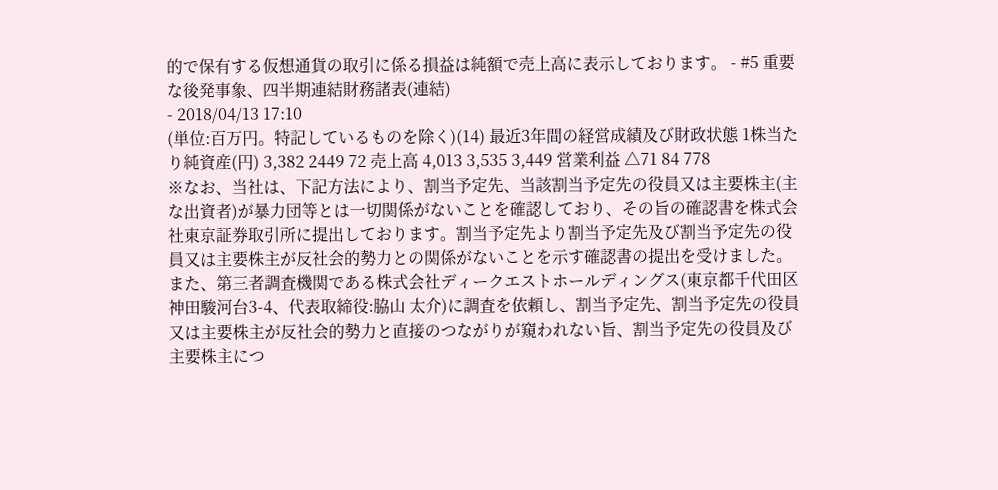的で保有する仮想通貨の取引に係る損益は純額で売上高に表示しております。 - #5 重要な後発事象、四半期連結財務諸表(連結)
- 2018/04/13 17:10
(単位:百万円。特記しているものを除く)(14) 最近3年間の経営成績及び財政状態 1株当たり純資産(円) 3,382 2449 72 売上高 4,013 3,535 3,449 営業利益 △71 84 778
※なお、当社は、下記方法により、割当予定先、当該割当予定先の役員又は主要株主(主な出資者)が暴力団等とは一切関係がないことを確認しており、その旨の確認書を株式会社東京証券取引所に提出しております。割当予定先より割当予定先及び割当予定先の役員又は主要株主が反社会的勢力との関係がないことを示す確認書の提出を受けました。また、第三者調査機関である株式会社ディークエストホールディングス(東京都千代田区神田駿河台3-4、代表取締役:脇山 太介)に調査を依頼し、割当予定先、割当予定先の役員又は主要株主が反社会的勢力と直接のつながりが窺われない旨、割当予定先の役員及び主要株主につ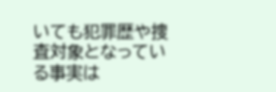いても犯罪歴や捜査対象となっている事実は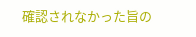確認されなかった旨の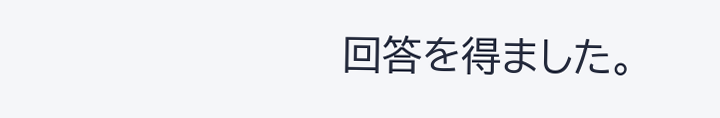回答を得ました。